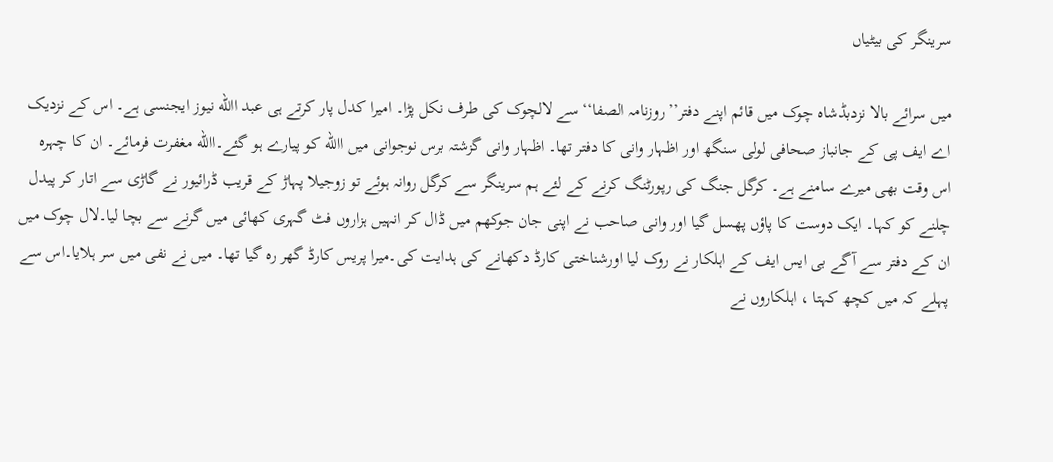سرینگر کی بیٹیاں

میں سرائے بالا نزدبڈشاہ چوک میں قائم اپنے دفتر’’روزنامہ الصفا‘‘ سے لالچوک کی طرف نکل پڑا۔ امیرا کدل پار کرتے ہی عبد االله نیوز ایجنسی ہے۔ اس کے نزدیک اے ایف پی کے جانباز صحافی لولی سنگھ اور اظہار وانی کا دفتر تھا۔ اظہار وانی گزشتہ برس نوجوانی میں االله کو پیارے ہو گئے۔االله مغفرت فرمائے۔ ان کا چہرہ اس وقت بھی میرے سامنے ہے۔ کرگل جنگ کی رپورٹنگ کرنے کے لئے ہم سرینگر سے کرگل روانہ ہوئے تو زوجیلا پہاڑ کے قریب ڈرائیور نے گاڑی سے اتار کر پیدل چلنے کو کہا۔ ایک دوست کا پاؤں پھسل گیا اور وانی صاحب نے اپنی جان جوکھم میں ڈال کر انہیں ہزاروں فٹ گہری کھائی میں گرنے سے بچا لیا۔لال چوک میں ان کے دفتر سے آگے بی ایس ایف کے اہلکار نے روک لیا اورشناختی کارڈ دکھانے کی ہدایت کی۔میرا پریس کارڈ گھر رہ گیا تھا۔ میں نے نفی میں سر ہلایا۔اس سے پہلے کہ میں کچھ کہتا ، اہلکاروں نے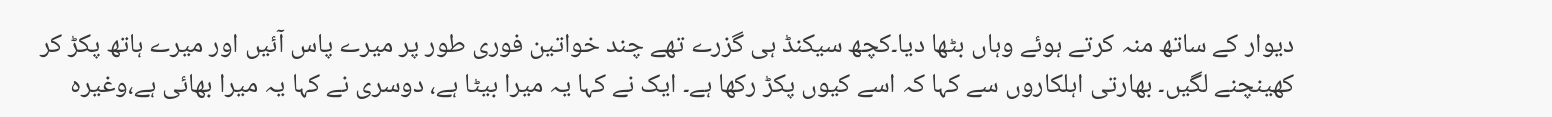دیوار کے ساتھ منہ کرتے ہوئے وہاں بٹھا دیا۔کچھ سیکنڈ ہی گزرے تھے چند خواتین فوری طور پر میرے پاس آئیں اور میرے ہاتھ پکڑ کر کھینچنے لگیں۔ بھارتی اہلکاروں سے کہا کہ اسے کیوں پکڑ رکھا ہے۔ ایک نے کہا یہ میرا بیٹا ہے، دوسری نے کہا یہ میرا بھائی ہے،وغیرہ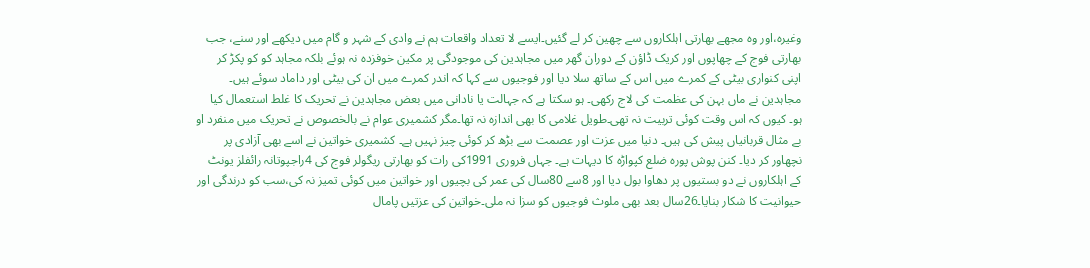وغیرہ،اور وہ مجھے بھارتی اہلکاروں سے چھین کر لے گئیں۔ایسے لا تعداد واقعات ہم نے وادی کے شہر و گام میں دیکھے اور سنے، جب بھارتی فوج کے چھاپوں اور کریک ڈاؤن کے دوران گھر میں مجاہدین کی موجودگی پر مکین خوفزدہ نہ ہوئے بلکہ مجاہد کو کو پکڑ کر اپنی کنواری بیٹی کے کمرے میں اس کے ساتھ سلا دیا اور فوجیوں سے کہا کہ اندر کمرے میں ان کی بیٹی اور داماد سوئے ہیں۔ مجاہدین نے ماں بہن کی عظمت کی لاج رکھی۔ ہو سکتا ہے کہ جہالت یا نادانی میں بعض مجاہدین نے تحریک کا غلط استعمال کیا ہو۔ کیوں کہ اس وقت کوئی تربیت نہ تھی۔طویل غلامی کا بھی اندازہ نہ تھا۔مگر کشمیری عوام نے بالخصوص نے تحریک میں منفرد او بے مثال قربانیاں پیش کی ہیں۔ دنیا میں عزت اور عصمت سے بڑھ کر کوئی چیز نہیں ہے۔ کشمیری خواتین نے اسے بھی آزادی پر نچھاور کر دیا۔ کنن پوش پورہ ضلع کپواڑہ کا دیہات ہے۔ جہاں فروری 1991کی رات کو بھارتی ریگولر فوج کی 4راجپوتانہ رائفلز یونٹ کے اہلکاروں نے دو بستیوں پر دھاوا بول دیا اور 8سے 80سال کی عمر کی بچیوں اور خواتین میں کوئی تمیز نہ کی،سب کو درندگی اور حیوانیت کا شکار بنایا۔26سال بعد بھی ملوث فوجیوں کو سزا نہ ملی۔خواتین کی عزتیں پامال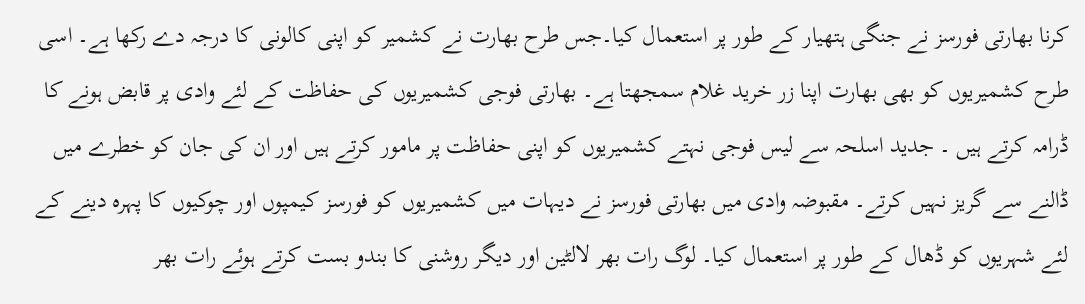کرنا بھارتی فورسز نے جنگی ہتھیار کے طور پر استعمال کیا۔جس طرح بھارت نے کشمیر کو اپنی کالونی کا درجہ دے رکھا ہے۔ اسی طرح کشمیریوں کو بھی بھارت اپنا زر خرید غلام سمجھتا ہے۔ بھارتی فوجی کشمیریوں کی حفاظت کے لئے وادی پر قابض ہونے کا ڈرامہ کرتے ہیں ۔ جدید اسلحہ سے لیس فوجی نہتے کشمیریوں کو اپنی حفاظت پر مامور کرتے ہیں اور ان کی جان کو خطرے میں ڈالنے سے گریز نہیں کرتے۔ مقبوضہ وادی میں بھارتی فورسز نے دیہات میں کشمیریوں کو فورسز کیمپوں اور چوکیوں کا پہرہ دینے کے لئے شہریوں کو ڈھال کے طور پر استعمال کیا۔ لوگ رات بھر لالٹین اور دیگر روشنی کا بندو بست کرتے ہوئے رات بھر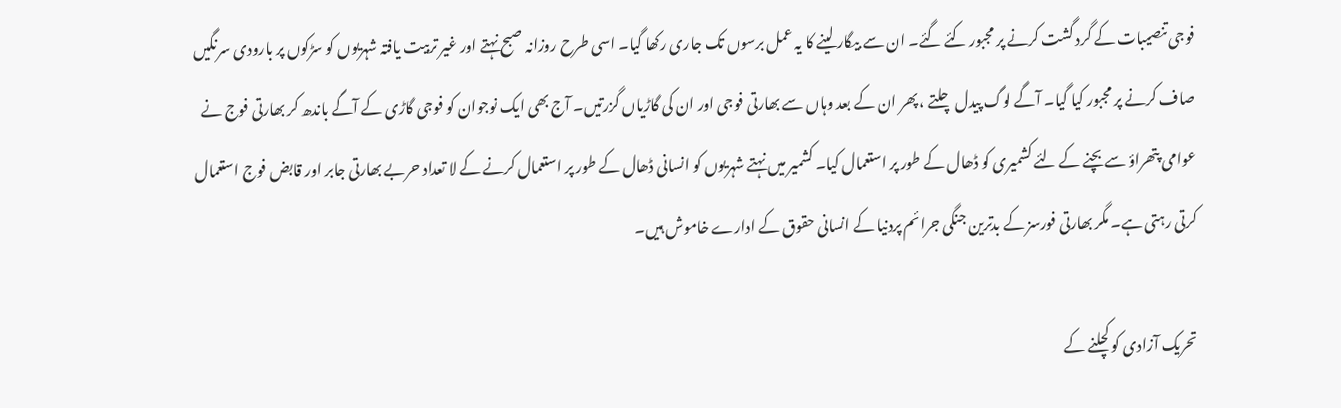فوجی تنصیبات کے گرد گشت کرنے پر مجبور کئے گئے۔ ان سے بیگار لینے کا یہ عمل برسوں تک جاری رکھا گیا۔ اسی طرح روزانہ صبح نہتے اور غیر تربیت یافتہ شہریوں کو سڑکوں پر بارودی سرنگیں صاف کرنے پر مجبور کیا گیا۔ آگے لوگ پیدل چلتے ، پھر ان کے بعد وہاں سے بھارتی فوجی اور ان کی گاڑیاں گزرتیں۔ آج بھی ایک نوجوان کو فوجی گاڑی کے آگے باندھ کر بھارتی فوج نے عوامی پتھراؤ سے بچنے کے لئے کشمیری کو ڈھال کے طور پر استعمال کیا۔ کشمیر میں نہتے شہریوں کو انسانی ڈھال کے طور پر استعمال کرنے کے لا تعداد حربے بھارتی جابر اور قابض فوج استعمال کرتی رہتی ہے۔ مگر بھارتی فورسز کے بدترین جنگی جرائم پردنیا کے انسانی حقوق کے ادارے خاموش ہیں۔

تحریک آزادی کو کچلنے کے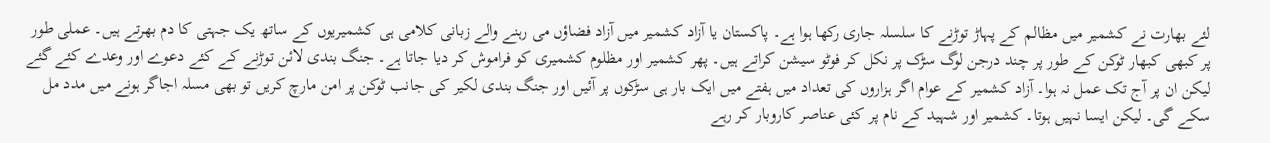لئے بھارت نے کشمیر میں مظالم کے پہاڑ توڑنے کا سلسلہ جاری رکھا ہوا ہے۔ پاکستان یا آزاد کشمیر میں آزاد فضاؤں می رہنے والے زبانی کلامی ہی کشمیریوں کے ساتھ یک جہتی کا دم بھرتے ہیں۔ عملی طور پر کبھی کبھار ٹوکن کے طور پر چند درجن لوگ سڑک پر نکل کر فوٹو سیشن کراتے ہیں۔ پھر کشمیر اور مظلوم کشمیری کو فراموش کر دیا جاتا ہے۔ جنگ بندی لائن توڑنے کے کئے دعوے اور وعدے کئے گئے لیکن ان پر آج تک عمل نہ ہوا۔ آزاد کشمیر کے عوام اگر ہزاروں کی تعداد میں ہفتے میں ایک بار ہی سڑکوں پر آئیں اور جنگ بندی لکیر کی جانب ٹوکن پر امن مارچ کریں تو بھی مسلہ اجاگر ہونے میں مدد مل سکے گی۔ لیکن ایسا نہیں ہوتا۔ کشمیر اور شہید کے نام پر کئی عناصر کاروبار کر رہے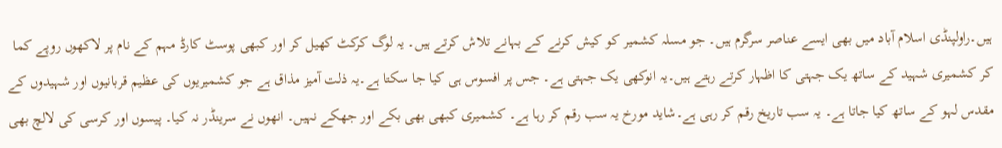ہیں۔راولپنڈی اسلام آباد میں بھی ایسے عناصر سرگرم ہیں۔ جو مسلہ کشمیر کو کیش کرنے کے بہانے تلاش کرتے ہیں۔ یہ لوگ کرکٹ کھیل کر اور کبھی پوسٹ کارڈ مہم کے نام پر لاکھوں روپے کما کر کشمیری شہید کے ساتھ یک جہتی کا اظہار کرتے رہتے ہیں۔یہ انوکھی یک جہتی ہے۔ جس پر افسوس ہی کیا جا سکتا ہے۔یہ ذلت آمیز مذاق ہے جو کشمیریوں کی عظیم قربانیوں اور شہیدوں کے مقدس لہو کے ساتھ کیا جاتا ہے۔ یہ سب تاریخ رقم کر رہی ہے۔شاید مورخ یہ سب رقم کر رہا ہے۔ کشمیری کبھی بھی بکے اور جھکے نہیں۔ انھوں نے سرینڈر نہ کیا۔ پیسوں اور کرسی کی لالچ بھی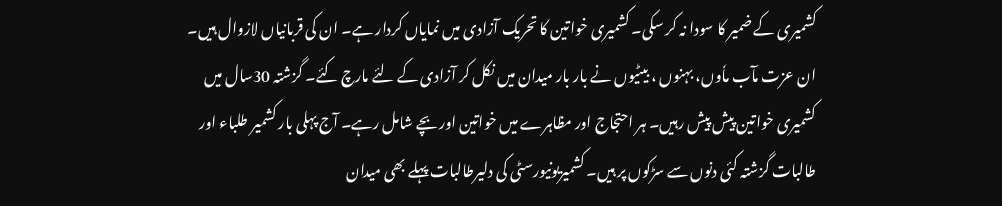کشمیری کے ضمیر کا سودا نہ کر سکی۔ کشمیری خواتین کا تحریک آزادی میں نمایاں کردار ہے۔ ان کی قربانیاں لازوال ہیں۔ ان عزت مآب ماٗوں، بہنوں ، بیٹیوں نے بار بار میدان میں نکل کر آزادی کے لئے مارچ کئے۔ گزشتہ 30سال میں کشمیری خواتین پیش پیش رہیں۔ ہر احتجاج اور مظاہرے میں خواتین اور بچے شامل رہے۔ آج پہلی بار کشمیر طلباء اور طالبات گزشتہ کئی دنوں سے سڑکوں پر ہیں۔ کشمیریونیورسٹی کی دلیرطالبات پہلے بھی میدان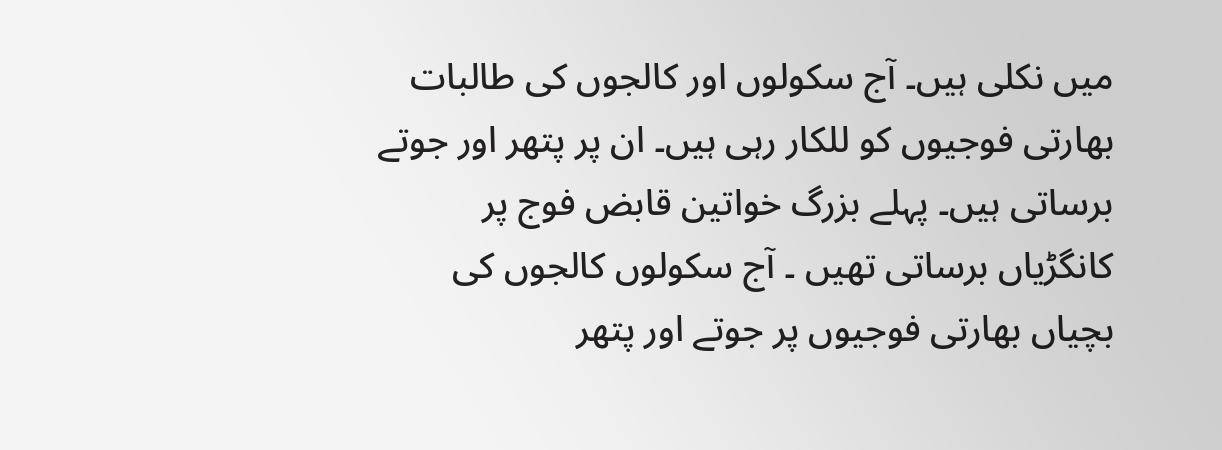میں نکلی ہیں۔ آج سکولوں اور کالجوں کی طالبات بھارتی فوجیوں کو للکار رہی ہیں۔ ان پر پتھر اور جوتے برساتی ہیں۔ پہلے بزرگ خواتین قابض فوج پر کانگڑیاں برساتی تھیں ۔ آج سکولوں کالجوں کی بچیاں بھارتی فوجیوں پر جوتے اور پتھر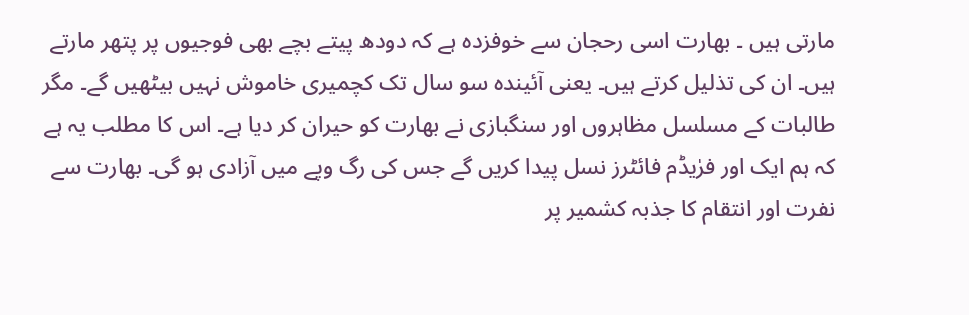مارتی ہیں ۔ بھارت اسی رحجان سے خوفزدہ ہے کہ دودھ پیتے بچے بھی فوجیوں پر پتھر مارتے ہیں۔ ان کی تذلیل کرتے ہیں۔ یعنی آئیندہ سو سال تک کچمیری خاموش نہیں بیٹھیں گے۔ مگر طالبات کے مسلسل مظاہروں اور سنگبازی نے بھارت کو حیران کر دیا ہے۔ اس کا مطلب یہ ہے کہ ہم ایک اور فرٰیڈم فائٹرز نسل پیدا کریں گے جس کی رگ وپے میں آزادی ہو گی۔ بھارت سے نفرت اور انتقام کا جذبہ کشمیر پر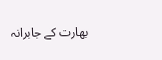بھارت کے جابرانہ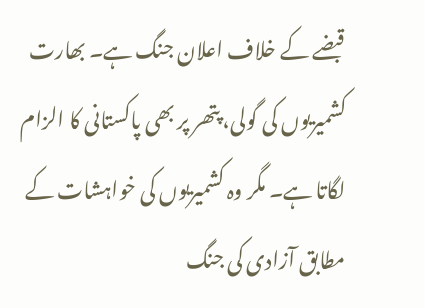قبضے کے خلاف اعلان جنگ ہے۔ بھارت کشمیریوں کی گولی، پتھر پر بھی پاکستانی کا الزام لگاتا ہے۔ مگر وہ کشمیریوں کی خواہشات کے مطابق آزادی کی جنگ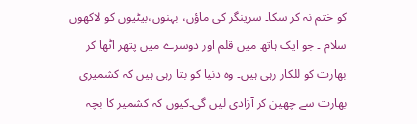کو ختم نہ کر سکا۔ سرینگر کی ماؤں، بہنوں،بیٹیوں کو لاکھوں سلام ۔ جو ایک ہاتھ میں قلم اور دوسرے میں پتھر اٹھا کر بھارت کو للکار رہی ہیں۔ وہ دنیا کو بتا رہی ہیں کہ کشمیری بھارت سے چھین کر آزادی لیں گی۔کیوں کہ کشمیر کا بچہ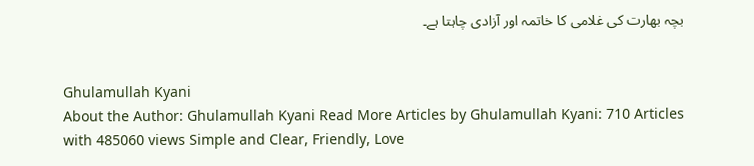بچہ بھارت کی غلامی کا خاتمہ اور آزادی چاہتا ہے۔


Ghulamullah Kyani
About the Author: Ghulamullah Kyani Read More Articles by Ghulamullah Kyani: 710 Articles with 485060 views Simple and Clear, Friendly, Love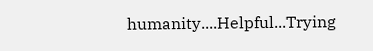humanity....Helpful...Trying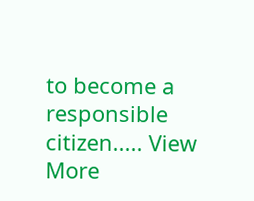to become a responsible citizen..... View More